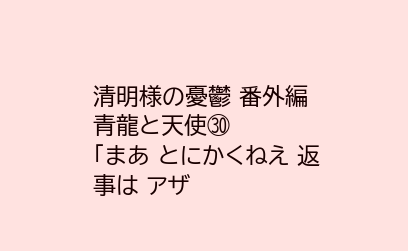清明様の憂鬱 番外編 青龍と天使㉚
「まあ とにかくねえ 返事は アザ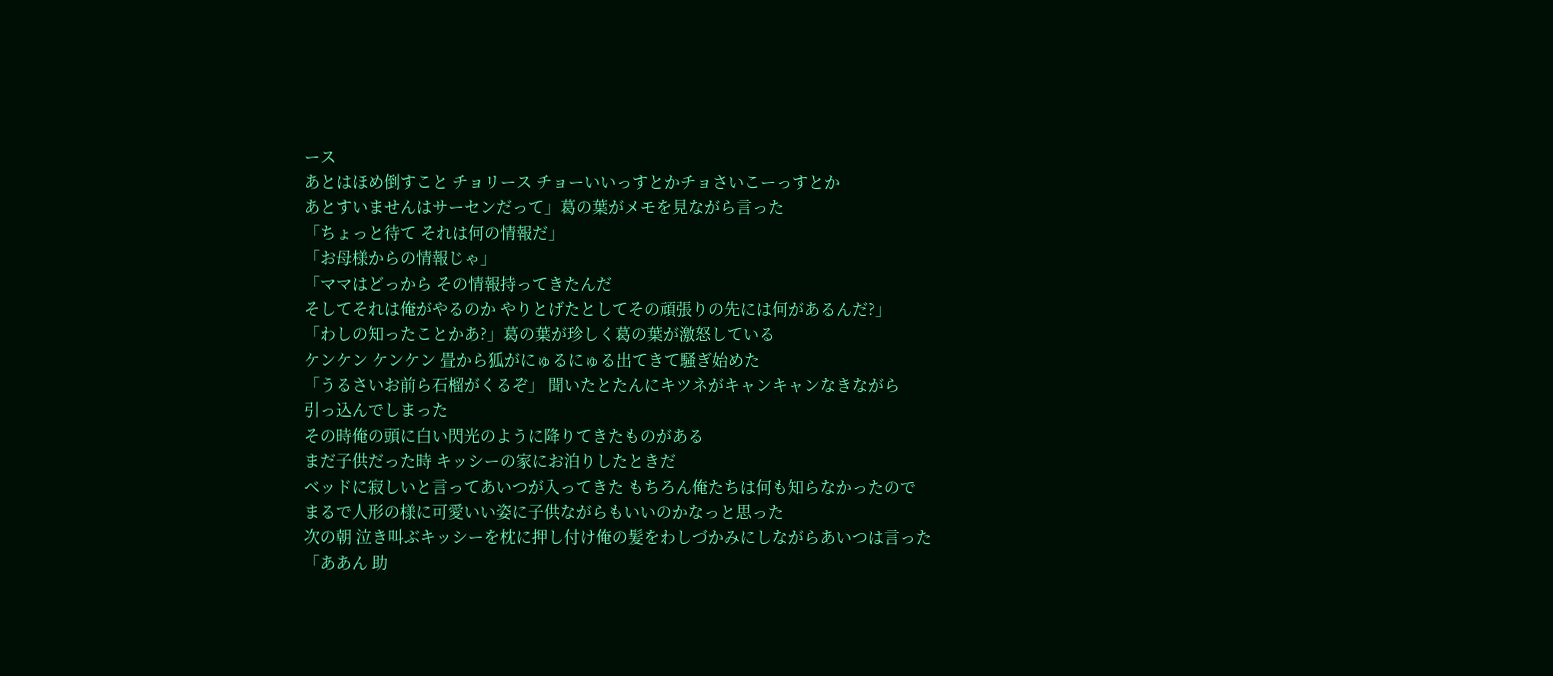ース
あとはほめ倒すこと チョリース チョーいいっすとかチョさいこーっすとか
あとすいませんはサーセンだって」葛の葉がメモを見ながら言った
「ちょっと待て それは何の情報だ」
「お母様からの情報じゃ」
「ママはどっから その情報持ってきたんだ
そしてそれは俺がやるのか やりとげたとしてその頑張りの先には何があるんだ?」
「わしの知ったことかあ?」葛の葉が珍しく葛の葉が激怒している
ケンケン ケンケン 畳から狐がにゅるにゅる出てきて騒ぎ始めた
「うるさいお前ら石榴がくるぞ」 聞いたとたんにキツネがキャンキャンなきながら
引っ込んでしまった
その時俺の頭に白い閃光のように降りてきたものがある
まだ子供だった時 キッシーの家にお泊りしたときだ
ベッドに寂しいと言ってあいつが入ってきた もちろん俺たちは何も知らなかったので
まるで人形の様に可愛いい姿に子供ながらもいいのかなっと思った
次の朝 泣き叫ぶキッシーを枕に押し付け俺の髪をわしづかみにしながらあいつは言った
「ああん 助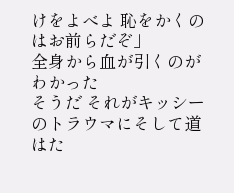けをよべよ 恥をかくのはお前らだぞ」
全身から血が引くのがわかった
そうだ それがキッシーのトラウマにそして道はた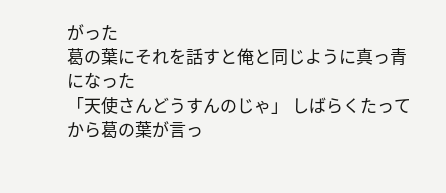がった
葛の葉にそれを話すと俺と同じように真っ青になった
「天使さんどうすんのじゃ」 しばらくたってから葛の葉が言っ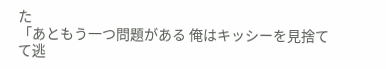た
「あともう一つ問題がある 俺はキッシーを見捨てて逃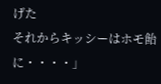げた
それからキッシーはホモ飴に・・・・」